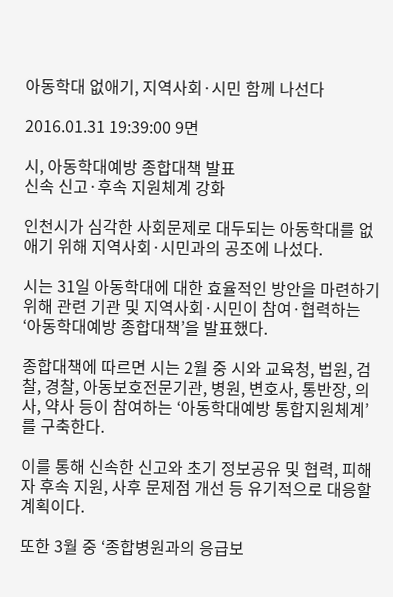아동학대 없애기, 지역사회·시민 함께 나선다

2016.01.31 19:39:00 9면

시, 아동학대예방 종합대책 발표
신속 신고·후속 지원체계 강화

인천시가 심각한 사회문제로 대두되는 아동학대를 없애기 위해 지역사회·시민과의 공조에 나섰다.

시는 31일 아동학대에 대한 효율적인 방안을 마련하기 위해 관련 기관 및 지역사회·시민이 참여·협력하는 ‘아동학대예방 종합대책’을 발표했다.

종합대책에 따르면 시는 2월 중 시와 교육청, 법원, 검찰, 경찰, 아동보호전문기관, 병원, 변호사, 통반장, 의사, 약사 등이 참여하는 ‘아동학대예방 통합지원체계’를 구축한다.

이를 통해 신속한 신고와 초기 정보공유 및 협력, 피해자 후속 지원, 사후 문제점 개선 등 유기적으로 대응할 계획이다.

또한 3월 중 ‘종합병원과의 응급보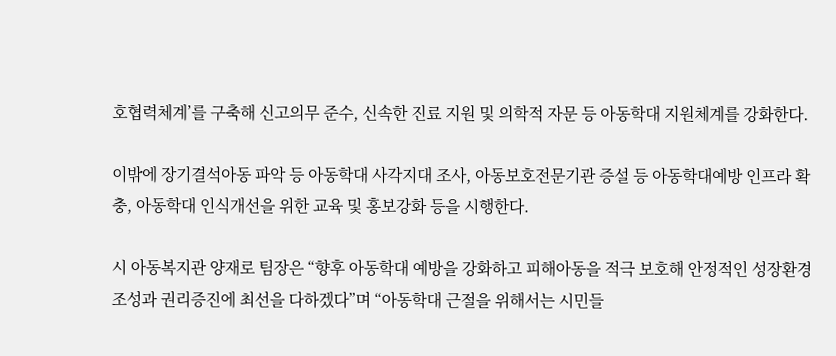호협력체계’를 구축해 신고의무 준수, 신속한 진료 지원 및 의학적 자문 등 아동학대 지원체계를 강화한다.

이밖에 장기결석아동 파악 등 아동학대 사각지대 조사, 아동보호전문기관 증설 등 아동학대예방 인프라 확충, 아동학대 인식개선을 위한 교육 및 홍보강화 등을 시행한다.

시 아동복지관 양재로 팀장은 “향후 아동학대 예방을 강화하고 피해아동을 적극 보호해 안정적인 성장환경 조성과 권리증진에 최선을 다하겠다”며 “아동학대 근절을 위해서는 시민들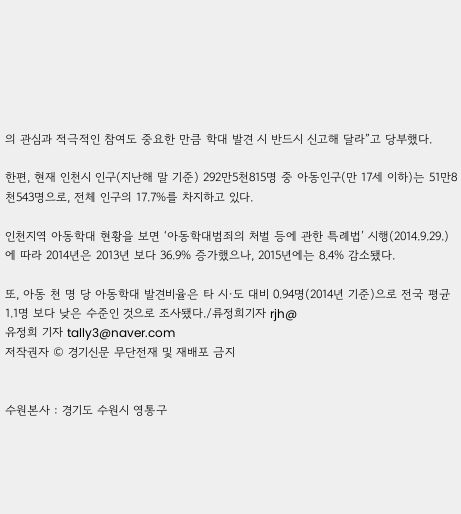의 관심과 적극적인 참여도 중요한 만큼 학대 발견 시 반드시 신고해 달라”고 당부했다.

한편, 현재 인천시 인구(지난해 말 기준) 292만5천815명 중 아동인구(만 17세 이하)는 51만8천543명으로, 전체 인구의 17.7%를 차지하고 있다.

인천지역 아동학대 현황을 보면 ‘아동학대범죄의 처벌 등에 관한 특례법’ 시행(2014.9.29.)에 따라 2014년은 2013년 보다 36.9% 증가했으나, 2015년에는 8.4% 감소됐다.

또, 아동 천 명 당 아동학대 발견비율은 타 시·도 대비 0.94명(2014년 기준)으로 전국 평균 1.1명 보다 낮은 수준인 것으로 조사됐다./류정희기자 rjh@
유정희 기자 tally3@naver.com
저작권자 © 경기신문 무단전재 및 재배포 금지


수원본사 : 경기도 수원시 영통구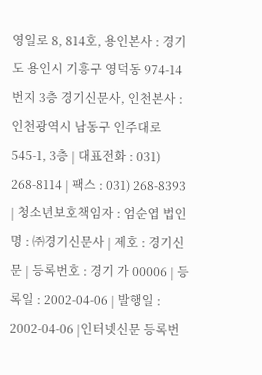영일로 8, 814호, 용인본사 : 경기도 용인시 기흥구 영덕동 974-14번지 3층 경기신문사, 인천본사 : 인천광역시 남동구 인주대로 545-1, 3층 | 대표전화 : 031) 268-8114 | 팩스 : 031) 268-8393 | 청소년보호책임자 : 엄순엽 법인명 : ㈜경기신문사 | 제호 : 경기신문 | 등록번호 : 경기 가 00006 | 등록일 : 2002-04-06 | 발행일 : 2002-04-06 |인터넷신문 등록번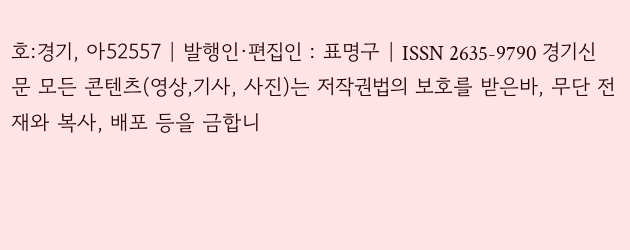호:경기, 아52557 | 발행인·편집인 : 표명구 | ISSN 2635-9790 경기신문 모든 콘텐츠(영상,기사, 사진)는 저작권법의 보호를 받은바, 무단 전재와 복사, 배포 등을 금합니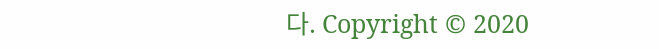다. Copyright © 2020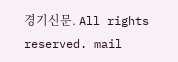경기신문. All rights reserved. mail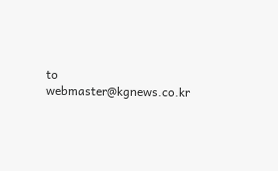to webmaster@kgnews.co.kr